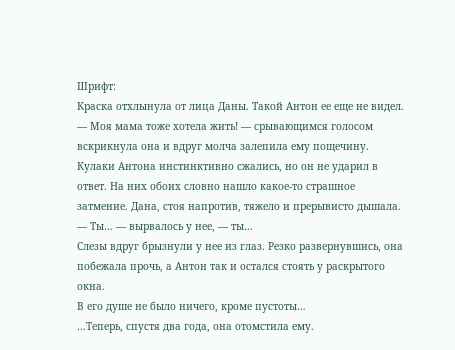Шрифт:
Краска отхлынула от лица Даны. Такой Антон ее еще не видел.
— Моя мама тоже хотела жить! — срывающимся голосом вскрикнула она и вдруг молча залепила ему пощечину.
Кулаки Антона инстинктивно сжались, но он не ударил в ответ. На них обоих словно нашло какое-то страшное затмение. Дана, стоя напротив, тяжело и прерывисто дышала.
— Ты… — вырвалось у нее, — ты…
Слезы вдруг брызнули у нее из глаз. Резко развернувшись, она побежала прочь, а Антон так и остался стоять у раскрытого окна.
В его душе не было ничего, кроме пустоты…
…Теперь, спустя два года, она отомстила ему.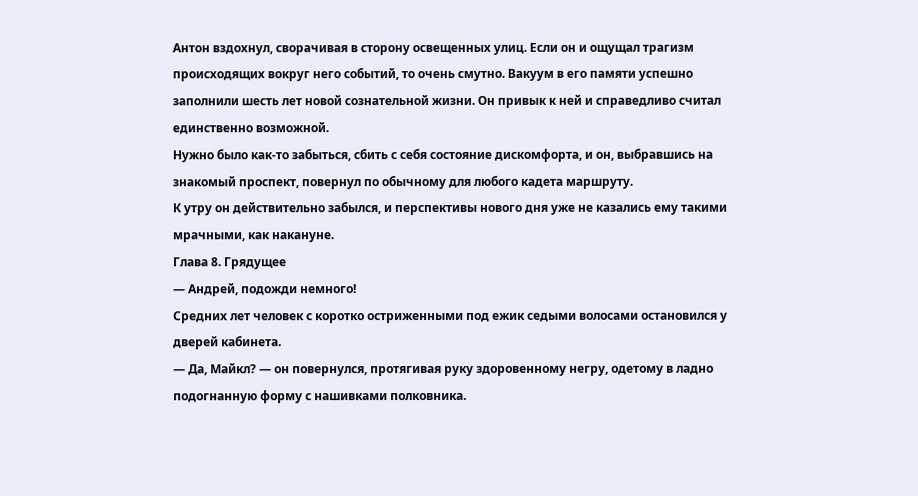Антон вздохнул, сворачивая в сторону освещенных улиц. Если он и ощущал трагизм происходящих вокруг него событий, то очень смутно. Вакуум в его памяти успешно заполнили шесть лет новой сознательной жизни. Он привык к ней и справедливо считал единственно возможной.
Нужно было как-то забыться, сбить с себя состояние дискомфорта, и он, выбравшись на знакомый проспект, повернул по обычному для любого кадета маршруту.
К утру он действительно забылся, и перспективы нового дня уже не казались ему такими мрачными, как накануне.
Глава 8. Грядущее
— Андрей, подожди немного!
Средних лет человек с коротко остриженными под ежик седыми волосами остановился у дверей кабинета.
— Да, Майкл? — он повернулся, протягивая руку здоровенному негру, одетому в ладно подогнанную форму с нашивками полковника.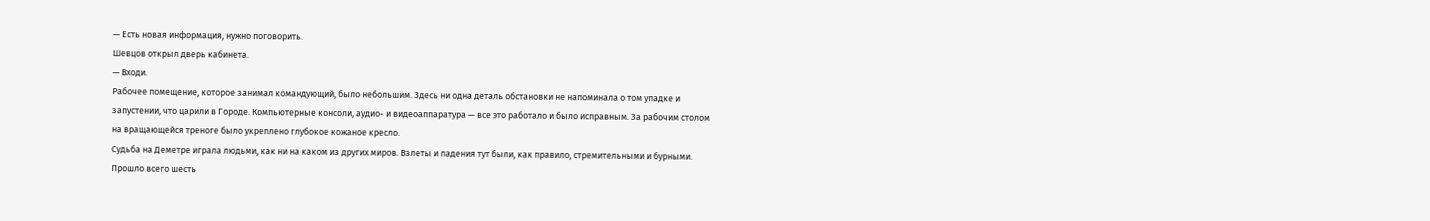— Есть новая информация, нужно поговорить.
Шевцов открыл дверь кабинета.
— Входи.
Рабочее помещение, которое занимал командующий, было небольшим. Здесь ни одна деталь обстановки не напоминала о том упадке и запустении, что царили в Городе. Компьютерные консоли, аудио- и видеоаппаратура — все это работало и было исправным. За рабочим столом на вращающейся треноге было укреплено глубокое кожаное кресло.
Судьба на Деметре играла людьми, как ни на каком из других миров. Взлеты и падения тут были, как правило, стремительными и бурными. Прошло всего шесть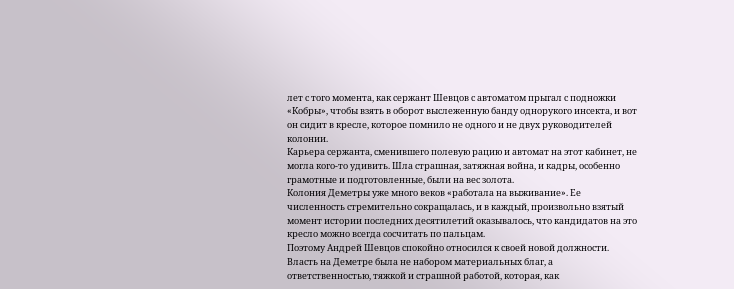лет с того момента, как сержант Шевцов с автоматом прыгал с подножки «Кобры», чтобы взять в оборот выслеженную банду однорукого инсекта, и вот он сидит в кресле, которое помнило не одного и не двух руководителей колонии.
Карьера сержанта, сменившего полевую рацию и автомат на этот кабинет, не могла кого-то удивить. Шла страшная, затяжная война, и кадры, особенно грамотные и подготовленные, были на вес золота.
Колония Деметры уже много веков «работала на выживание». Ее численность стремительно сокращалась, и в каждый, произвольно взятый момент истории последних десятилетий оказывалось, что кандидатов на это кресло можно всегда сосчитать по пальцам.
Поэтому Андрей Шевцов спокойно относился к своей новой должности. Власть на Деметре была не набором материальных благ, а ответственностью, тяжкой и страшной работой, которая, как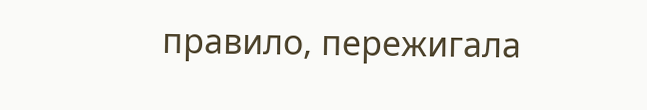правило, пережигала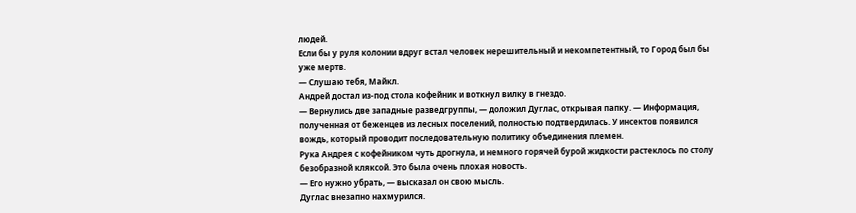людей.
Если бы у руля колонии вдруг встал человек нерешительный и некомпетентный, то Город был бы уже мертв.
— Слушаю тебя, Майкл.
Андрей достал из-под стола кофейник и воткнул вилку в гнездо.
— Вернулись две западные разведгруппы, — доложил Дуглас, открывая папку. — Информация, полученная от беженцев из лесных поселений, полностью подтвердилась. У инсектов появился вождь, который проводит последовательную политику объединения племен.
Рука Андрея с кофейником чуть дрогнула, и немного горячей бурой жидкости растеклось по столу безобразной кляксой. Это была очень плохая новость.
— Его нужно убрать, — высказал он свою мысль.
Дуглас внезапно нахмурился.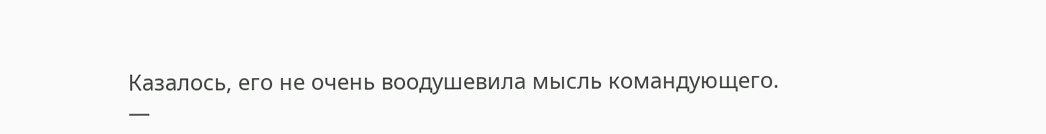Казалось, его не очень воодушевила мысль командующего.
—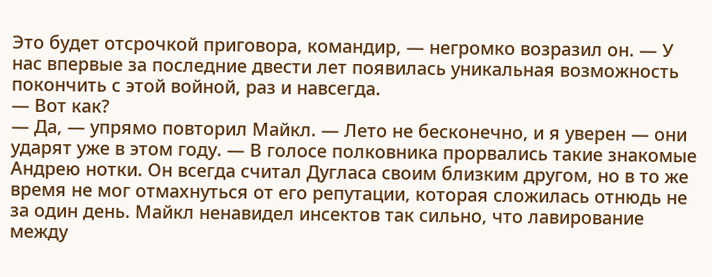Это будет отсрочкой приговора, командир, — негромко возразил он. — У нас впервые за последние двести лет появилась уникальная возможность покончить с этой войной, раз и навсегда.
— Вот как?
— Да, — упрямо повторил Майкл. — Лето не бесконечно, и я уверен — они ударят уже в этом году. — В голосе полковника прорвались такие знакомые Андрею нотки. Он всегда считал Дугласа своим близким другом, но в то же время не мог отмахнуться от его репутации, которая сложилась отнюдь не за один день. Майкл ненавидел инсектов так сильно, что лавирование между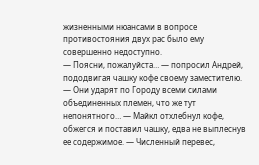жизненными нюансами в вопросе противостояния двух рас было ему совершенно недоступно.
— Поясни, пожалуйста… — попросил Андрей, пододвигая чашку кофе своему заместителю.
— Они ударят по Городу всеми силами объединенных племен, что же тут непонятного… — Майкл отхлебнул кофе, обжегся и поставил чашку, едва не выплеснув ее содержимое. — Численный перевес,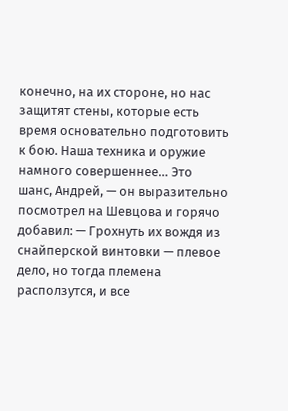конечно, на их стороне, но нас защитят стены, которые есть время основательно подготовить к бою. Наша техника и оружие намного совершеннее… Это шанс, Андрей, — он выразительно посмотрел на Шевцова и горячо добавил: — Грохнуть их вождя из снайперской винтовки — плевое дело, но тогда племена расползутся, и все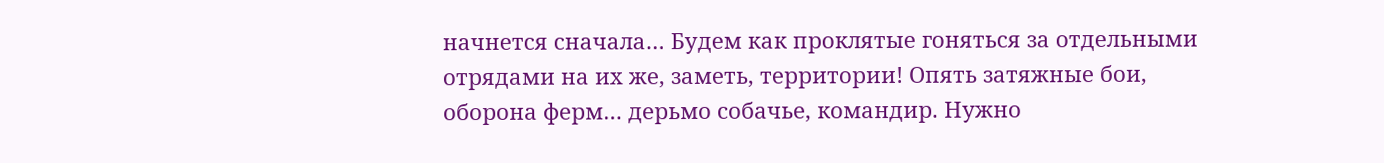начнется сначала… Будем как проклятые гоняться за отдельными отрядами на их же, заметь, территории! Опять затяжные бои, оборона ферм… дерьмо собачье, командир. Нужно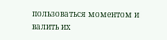пользоваться моментом и валить их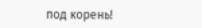под корень!